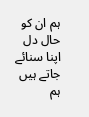ہم ان کو حال دل اپنا سنائے جاتے ہیں
ہم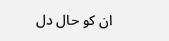ان کو حال دل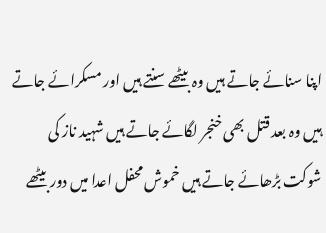اپنا سنائے جاتے ہیں وہ بیٹھے سنتے ہیں اور مسکرائے جاتے ہیں وہ بعد قتل بھی خنجر لگائے جاتے ہیں شہید ناز کی شوکت بڑھائے جاتے ہیں خموش محفل اعدا میں دور بیٹھے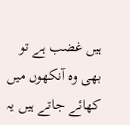ہیں غضب ہے تو بھی وہ آنکھوں میں کھائے جاتے ہیں یہ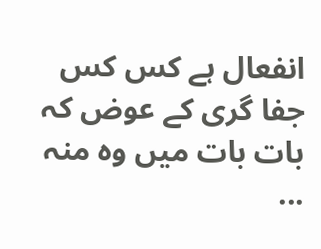انفعال ہے کس کس جفا گری کے عوض کہ بات بات میں وہ منہ ...